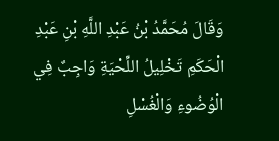وَقَالَ مُحَمَّدُ بْنُ عَبْدِ اللَّهِ بْنِ عَبْدِ الْحَكَمِ تَخْلِيلُ اللِّحْيَةِ وَاجِبٌ فِي الْوُضُوءِ وَالْغُسْلِ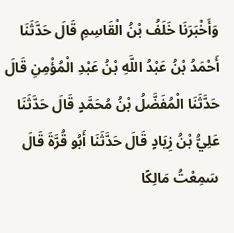وَأَخْبَرَنَا خَلَفُ بْنُ الْقَاسِمِ قَالَ حَدَّثَنَا أَحْمَدُ بْنُ عَبْدُ اللَّهِ بْنُ عَبْدِ الْمُؤْمِنِ قَالَ حَدَّثَنَا الْمُفَضَّلُ بْنُ مُحَمَّدٍ قَالَ حَدَّثَنَا عَلِيُّ بْنُ زِيَادٍ قَالَ حَدَّثَنَا أَبُو قُرَّةَ قَالَ سَمِعْتُ مَالِكًا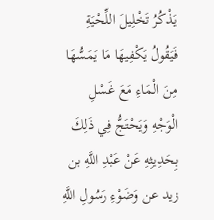يَذْكُرُ تَخْلِيلَ اللِّحْيَةِ فَيَقُولُ يَكْفِيهَا مَا يَمَسُّهَا مِنَ الْمَاءِ مَعَ غَسْلِ الْوَجْهِ وَيَحْتَجُّ فِي ذَلِكَ بِحَدِيثِهِ عَنْ عَبْدِ اللَّهِ بن زيد عن وَضَوْءِ رَسُولِ اللَّهِ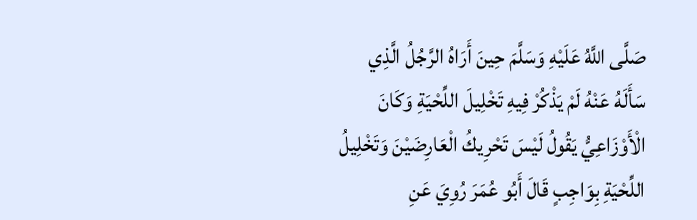صَلَّى اللَّهُ عَلَيْهِ وَسَلَّمَ حِينَ أَرَاهُ الرَّجُلُ الَّذِي سَأَلَهُ عَنْهُ لَمْ يَذْكُرْ فِيهِ تَخْلِيلَ اللِّحْيَةِ وَكَانَ الْأَوْزَاعِيُّ يَقُولُ لَيْسَ تَحْرِيكُ الْعَارِضَيْنَ وَتَخْلِيلُ اللِّحْيَةِ بِوَاجِبٍ قَالَ أَبُو عُمَرَ رُوِيَ عَنِ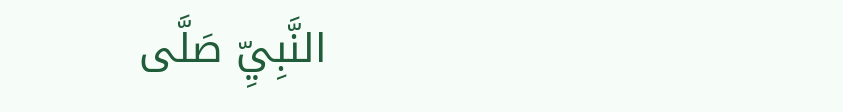النَّبِيِّ صَلَّى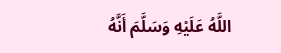اللَّهُ عَلَيْهِ وَسَلَّمَ أَنَّهُ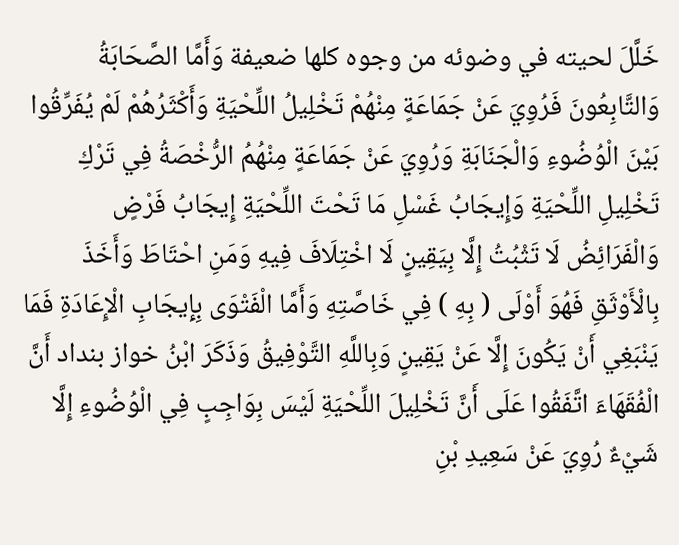خَلَّلَ لحيته في وضوئه من وجوه كلها ضعيفة وَأَمَّا الصَّحَابَةُ وَالتَّابِعُونَ فَرُوِيَ عَنْ جَمَاعَةٍ مِنْهُمْ تَخْلِيلُ اللِّحْيَةِ وَأَكْثَرُهُمْ لَمْ يُفَرِّقُوا بَيْنَ الْوُضُوءِ وَالْجَنَابَةِ وَرُوِيَ عَنْ جَمَاعَةٍ مِنْهُمُ الرُّخْصَةُ فِي تَرْكِ تَخْلِيلِ اللِّحْيَةِ وَإِيجَابُ غَسْلِ مَا تَحْتَ اللِّحْيَةِ إِيجَابُ فَرْضٍ وَالْفَرَائِضُ لَا تَثْبُتُ إِلَّا بِيَقِينٍ لَا اخْتِلَافَ فِيهِ وَمَنِ احْتَاطَ وَأَخَذَ بِالْأَوْثَقِ فَهُوَ أَوْلَى ( بِهِ ) فِي خَاصَّتِهِ وَأَمَّا الْفَتْوَى بِإِيجَابِ الْإِعَادَةِ فَمَا يَنْبَغِي أَنْ يَكُونَ إِلَّا عَنْ يَقِينٍ وَبِاللَّهِ التَّوْفِيقُ وَذَكَرَ ابْنُ خواز بنداد أَنَّ الْفُقَهَاءَ اتَّفَقُوا عَلَى أَنَّ تَخْلِيلَ اللِّحْيَةِ لَيْسَ بِوَاجِبٍ فِي الْوُضُوءِ إِلَّا شَيْءٌ رُوِيَ عَنْ سَعِيدِ بْنِ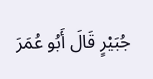جُبَيْرٍ قَالَ أَبُو عُمَرَ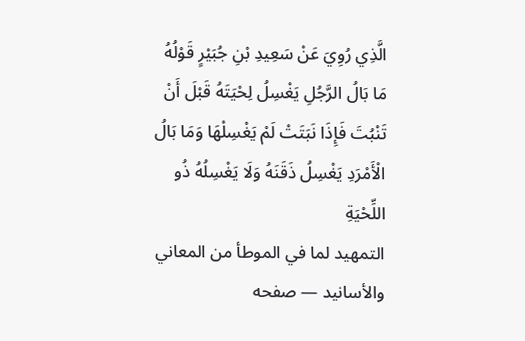الَّذِي رُوِيَ عَنْ سَعِيدِ بْنِ جُبَيْرٍ قَوْلُهُ مَا بَالُ الرَّجُلِ يَغْسِلُ لِحْيَتَهُ قَبْلَ أَنْ تَنْبُتَ فَإِذَا نَبَتَتْ لَمْ يَغْسِلْهَا وَمَا بَالُ الْأَمْرَدِ يَغْسِلُ ذَقَنَهُ وَلَا يَغْسِلُهُ ذُو اللِّحْيَةِ
التمهيد لما في الموطأ من المعاني والأسانيد — صفحه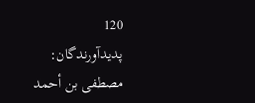120
پدیدآورندگان: مصطفى بن أحمد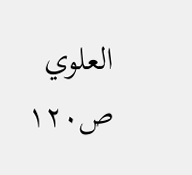العلوي
ص۱۲۰